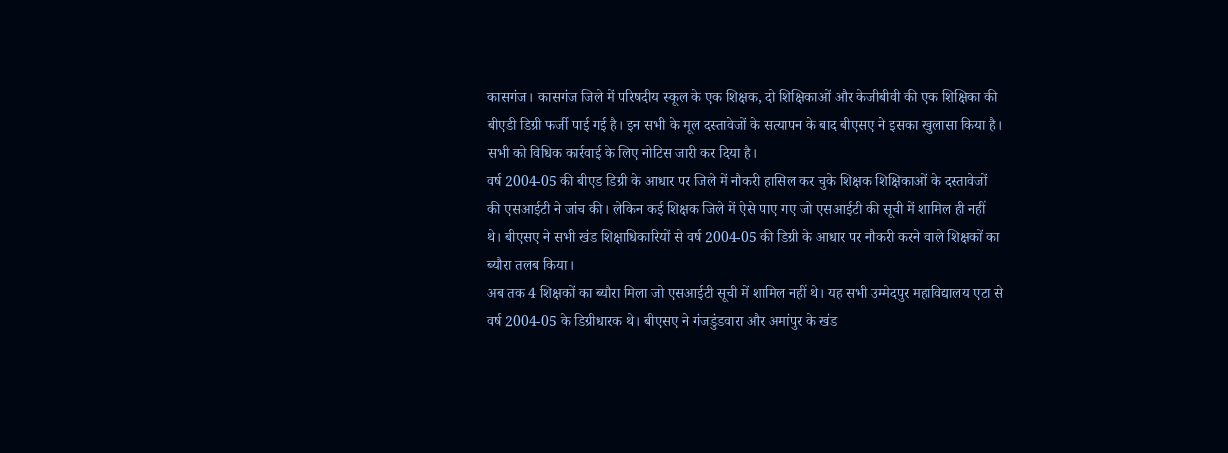कासगंज। कासगंज जिले में परिषदीय स्कूल के एक शिक्षक, दो शिक्षिकाओं और केजीबीवी की एक शिक्षिका की बीएडी डिग्री फर्जी पाई गई है। इन सभी के मूल दस्तावेजों के सत्यापन के बाद बीएसए ने इसका खुलासा किया है। सभी को विधिक कार्रवाई के लिए नोटिस जारी कर दिया है।
वर्ष 2004-05 की बीएड डिग्री के आधार पर जिले में नौकरी हासिल कर चुके शिक्षक शिक्षिकाओं के दस्तावेजों की एसआईटी ने जांच की। लेकिन कई शिक्षक जिले में ऐसे पाए गए जो एसआईटी की सूची में शामिल ही नहीं थे। बीएसए ने सभी खंड शिक्षाधिकारियों से वर्ष 2004-05 की डिग्री के आधार पर नौकरी करने वाले शिक्षकों का ब्यौरा तलब किया।
अब तक 4 शिक्षकों का ब्यौरा मिला जो एसआईटी सूची में शामिल नहीं थे। यह सभी उम्मेदपुर महाविद्यालय एटा से वर्ष 2004-05 के डिग्रीधारक थे। बीएसए ने गंजडुंडवारा और अमांपुर के खंड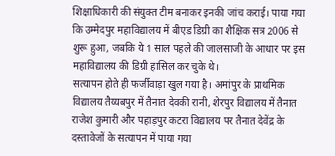शिक्षाधिकारी की संयुक्त टीम बनाकर इनकी जांच कराई। पाया गया कि उम्मेदपुर महाविद्यालय में बीएड डिग्री का शैक्षिक सत्र 2006 से शुरू हुआ, जबकि ये 1 साल पहले की जालसाजी के आधार पर इस महाविद्यालय की डिग्री हासिल कर चुके थे।
सत्यापन होते ही फर्जीवाड़ा खुल गया है। अमांपुर के प्राथमिक विद्यालय तैय्यबपुर में तैनात देवकी रानी, शेरपुर विद्यालय में तैनात राजेश कुमारी और पहाड़पुर कटरा विद्यालय पर तैनात देवेंद्र के दस्तावेजों के सत्यापन में पाया गया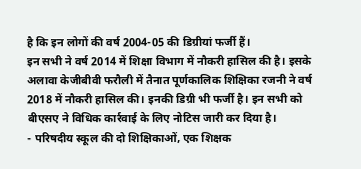है कि इन लोगों की वर्ष 2004-05 की डिग्रीयां फर्जी हैं।
इन सभी ने वर्ष 2014 में शिक्षा विभाग में नौकरी हासिल की है। इसके अलावा केजीबीवी फरौली में तैनात पूर्णकालिक शिक्षिका रजनी ने वर्ष 2018 में नौकरी हासिल की। इनकी डिग्री भी फर्जी है। इन सभी को बीएसए ने विधिक कार्रवाई के लिए नोटिस जारी कर दिया है।
- परिषदीय स्कूल की दो शिक्षिकाओं, एक शिक्षक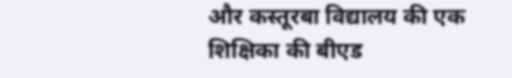और कस्तूरबा विद्यालय की एक शिक्षिका की बीएड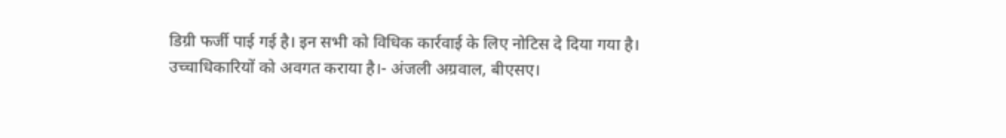डिग्री फर्जी पाई गई है। इन सभी को विधिक कार्रवाई के लिए नोटिस दे दिया गया है। उच्चाधिकारियों को अवगत कराया है।- अंजली अग्रवाल, बीएसए।